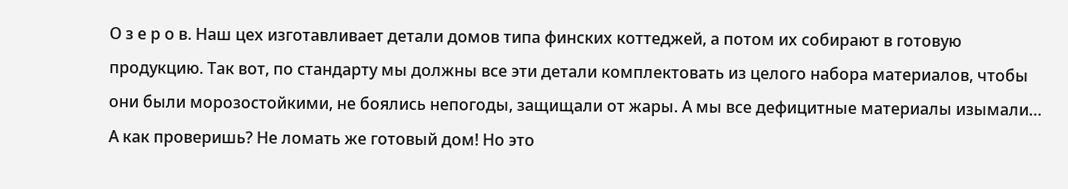О з е р о в. Наш цех изготавливает детали домов типа финских коттеджей, а потом их собирают в готовую продукцию. Так вот, по стандарту мы должны все эти детали комплектовать из целого набора материалов, чтобы они были морозостойкими, не боялись непогоды, защищали от жары. А мы все дефицитные материалы изымали… А как проверишь? Не ломать же готовый дом! Но это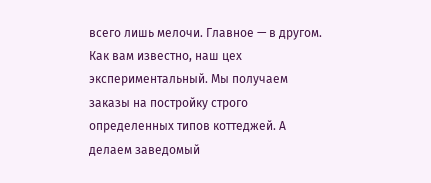всего лишь мелочи. Главное — в другом. Как вам известно, наш цех экспериментальный. Мы получаем заказы на постройку строго определенных типов коттеджей. А делаем заведомый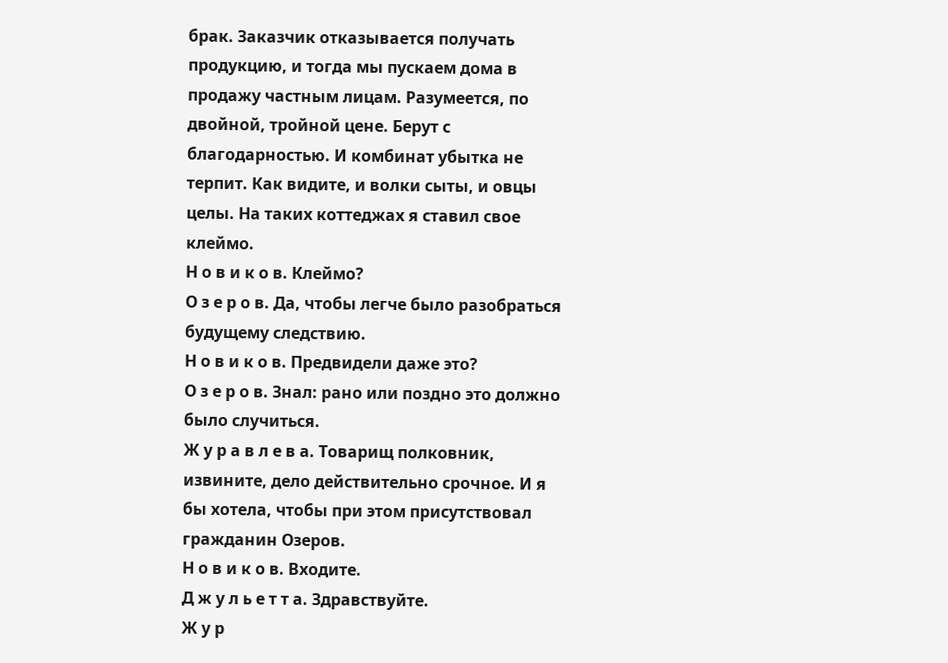брак. Заказчик отказывается получать продукцию, и тогда мы пускаем дома в продажу частным лицам. Разумеется, по двойной, тройной цене. Берут с благодарностью. И комбинат убытка не терпит. Как видите, и волки сыты, и овцы целы. На таких коттеджах я ставил свое клеймо.
Н о в и к о в. Клеймо?
О з е р о в. Да, чтобы легче было разобраться будущему следствию.
Н о в и к о в. Предвидели даже это?
О з е р о в. Знал: рано или поздно это должно было случиться.
Ж у р а в л е в а. Товарищ полковник, извините, дело действительно срочное. И я бы хотела, чтобы при этом присутствовал гражданин Озеров.
Н о в и к о в. Входите.
Д ж у л ь е т т а. Здравствуйте.
Ж у р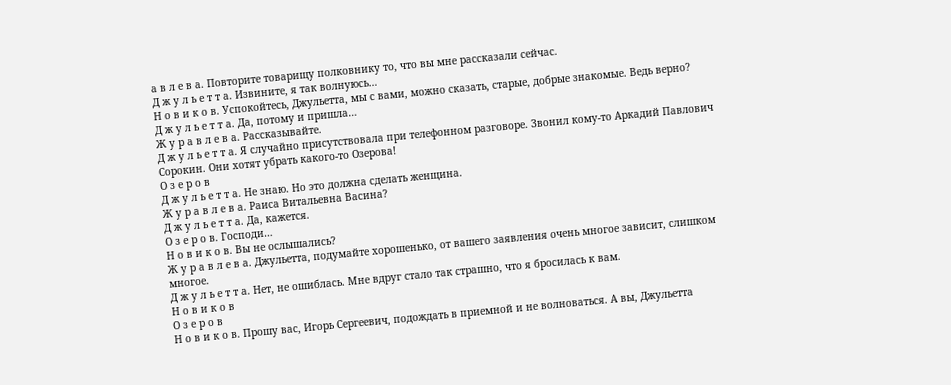а в л е в а. Повторите товарищу полковнику то, что вы мне рассказали сейчас.
Д ж у л ь е т т а. Извините, я так волнуюсь…
Н о в и к о в. Успокойтесь, Джульетта, мы с вами, можно сказать, старые, добрые знакомые. Ведь верно?
Д ж у л ь е т т а. Да, потому и пришла…
Ж у р а в л е в а. Рассказывайте.
Д ж у л ь е т т а. Я случайно присутствовала при телефонном разговоре. Звонил кому-то Аркадий Павлович Сорокин. Они хотят убрать какого-то Озерова!
О з е р о в
Д ж у л ь е т т а. Не знаю. Но это должна сделать женщина.
Ж у р а в л е в а. Раиса Витальевна Васина?
Д ж у л ь е т т а. Да, кажется.
О з е р о в. Господи…
Н о в и к о в. Вы не ослышались?
Ж у р а в л е в а. Джульетта, подумайте хорошенько, от вашего заявления очень многое зависит, слишком многое.
Д ж у л ь е т т а. Нет, не ошиблась. Мне вдруг стало так страшно, что я бросилась к вам.
Н о в и к о в
О з е р о в
Н о в и к о в. Прошу вас, Игорь Сергеевич, подождать в приемной и не волноваться. А вы, Джульетта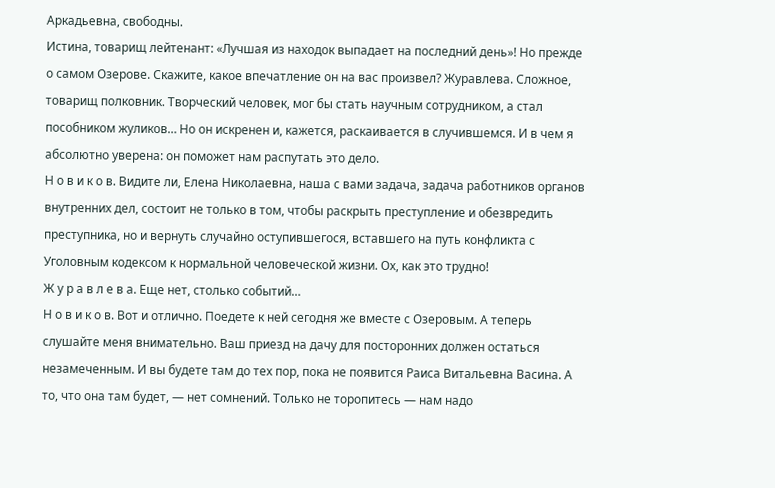Аркадьевна, свободны.
Истина, товарищ лейтенант: «Лучшая из находок выпадает на последний день»! Но прежде о самом Озерове. Скажите, какое впечатление он на вас произвел? Журавлева. Сложное, товарищ полковник. Творческий человек, мог бы стать научным сотрудником, а стал пособником жуликов… Но он искренен и, кажется, раскаивается в случившемся. И в чем я абсолютно уверена: он поможет нам распутать это дело.
Н о в и к о в. Видите ли, Елена Николаевна, наша с вами задача, задача работников органов внутренних дел, состоит не только в том, чтобы раскрыть преступление и обезвредить преступника, но и вернуть случайно оступившегося, вставшего на путь конфликта с Уголовным кодексом к нормальной человеческой жизни. Ох, как это трудно!
Ж у р а в л е в а. Еще нет, столько событий…
Н о в и к о в. Вот и отлично. Поедете к ней сегодня же вместе с Озеровым. А теперь слушайте меня внимательно. Ваш приезд на дачу для посторонних должен остаться незамеченным. И вы будете там до тех пор, пока не появится Раиса Витальевна Васина. А то, что она там будет, — нет сомнений. Только не торопитесь — нам надо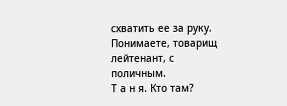схватить ее за руку. Понимаете, товарищ лейтенант, с поличным.
Т а н я. Кто там?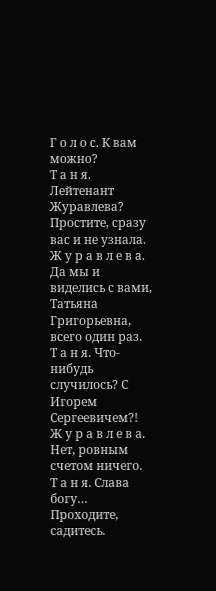Г о л о с. К вам можно?
Т а н я. Лейтенант Журавлева? Простите, сразу вас и не узнала.
Ж у р а в л е в а. Да мы и виделись с вами, Татьяна Григорьевна, всего один раз.
Т а н я. Что-нибудь случилось? С Игорем Сергеевичем?!
Ж у р а в л е в а. Нет, ровным счетом ничего.
Т а н я. Слава богу… Проходите, садитесь.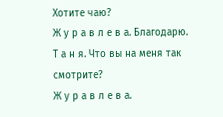Хотите чаю?
Ж у р а в л е в а. Благодарю.
Т а н я. Что вы на меня так смотрите?
Ж у р а в л е в а.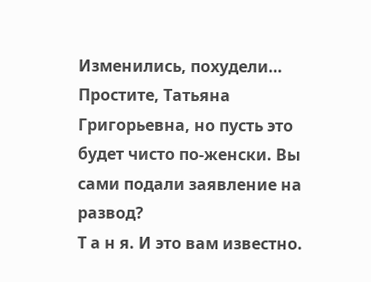Изменились, похудели… Простите, Татьяна Григорьевна, но пусть это будет чисто по-женски. Вы сами подали заявление на развод?
Т а н я. И это вам известно.